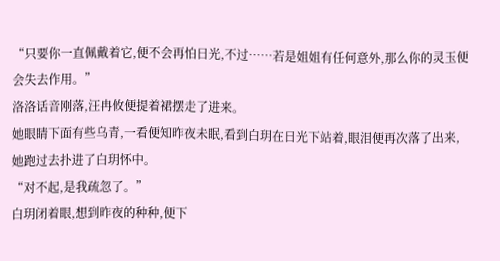“只要你一直佩戴着它,便不会再怕日光,不过……若是姐姐有任何意外,那么你的灵玉便会失去作用。”
洛洛话音刚落,汪冉攸便提着裙摆走了进来。
她眼睛下面有些乌青,一看便知昨夜未眠,看到白玥在日光下站着,眼泪便再次落了出来,她跑过去扑进了白玥怀中。
“对不起,是我疏忽了。”
白玥闭着眼,想到昨夜的种种,便下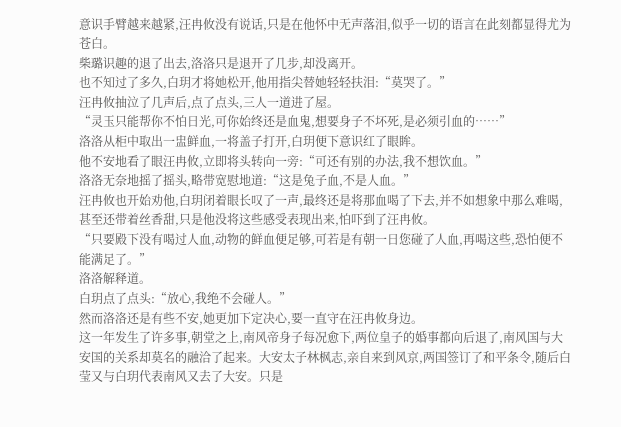意识手臂越来越紧,汪冉攸没有说话,只是在他怀中无声落泪,似乎一切的语言在此刻都显得尤为苍白。
柴璐识趣的退了出去,洛洛只是退开了几步,却没离开。
也不知过了多久,白玥才将她松开,他用指尖替她轻轻扶泪:“莫哭了。”
汪冉攸抽泣了几声后,点了点头,三人一道进了屋。
“灵玉只能帮你不怕日光,可你始终还是血鬼,想要身子不坏死,是必须引血的……”
洛洛从柜中取出一盅鲜血,一将盖子打开,白玥便下意识红了眼眸。
他不安地看了眼汪冉攸,立即将头转向一旁:“可还有别的办法,我不想饮血。”
洛洛无奈地摇了摇头,略带宽慰地道:“这是兔子血,不是人血。”
汪冉攸也开始劝他,白玥闭着眼长叹了一声,最终还是将那血喝了下去,并不如想象中那么难喝,甚至还带着丝香甜,只是他没将这些感受表现出来,怕吓到了汪冉攸。
“只要殿下没有喝过人血,动物的鲜血便足够,可若是有朝一日您碰了人血,再喝这些,恐怕便不能满足了。”
洛洛解释道。
白玥点了点头:“放心,我绝不会碰人。”
然而洛洛还是有些不安,她更加下定决心,要一直守在汪冉攸身边。
这一年发生了许多事,朝堂之上,南风帝身子每况愈下,两位皇子的婚事都向后退了,南风国与大安国的关系却莫名的融洽了起来。大安太子林枫志,亲自来到风京,两国签订了和平条令,随后白莹又与白玥代表南风又去了大安。只是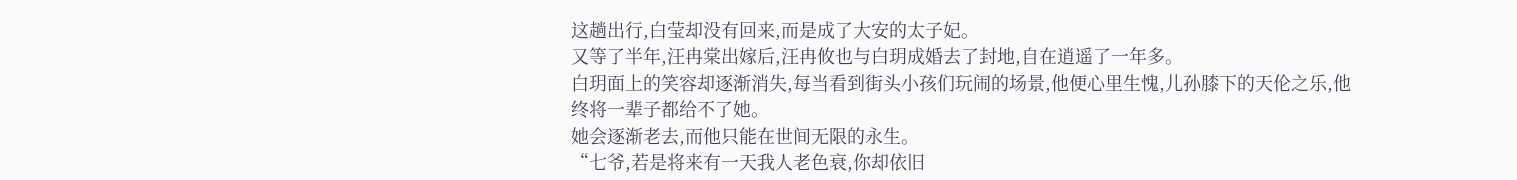这趟出行,白莹却没有回来,而是成了大安的太子妃。
又等了半年,汪冉棠出嫁后,汪冉攸也与白玥成婚去了封地,自在逍遥了一年多。
白玥面上的笑容却逐渐消失,每当看到街头小孩们玩闹的场景,他便心里生愧,儿孙膝下的天伦之乐,他终将一辈子都给不了她。
她会逐渐老去,而他只能在世间无限的永生。
“七爷,若是将来有一天我人老色衰,你却依旧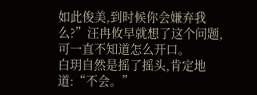如此俊美,到时候你会嫌弃我么?”汪冉攸早就想了这个问题,可一直不知道怎么开口。
白玥自然是摇了摇头,肯定地道:“不会。”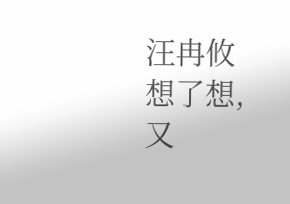汪冉攸想了想,又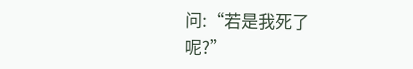问:“若是我死了呢?”